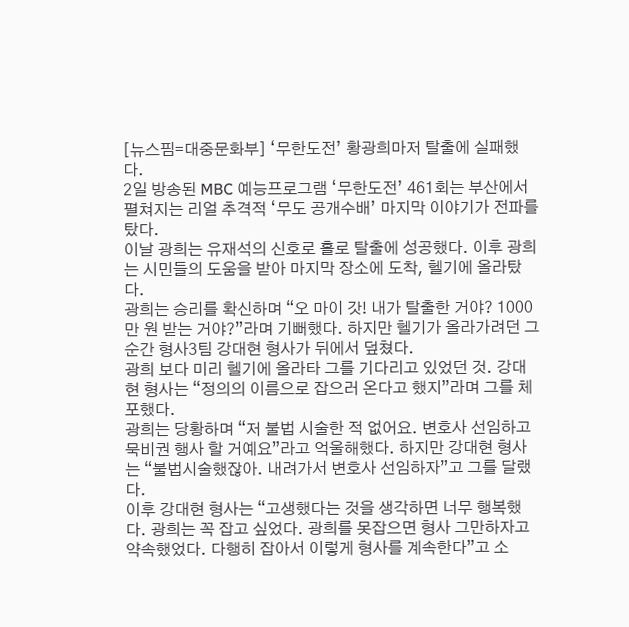[뉴스핌=대중문화부] ‘무한도전’ 황광희마저 탈출에 실패했다.
2일 방송된 MBC 예능프로그램 ‘무한도전’ 461회는 부산에서 펼쳐지는 리얼 추격적 ‘무도 공개수배’ 마지막 이야기가 전파를 탔다.
이날 광희는 유재석의 신호로 홀로 탈출에 성공했다. 이후 광희는 시민들의 도움을 받아 마지막 장소에 도착, 헬기에 올라탔다.
광희는 승리를 확신하며 “오 마이 갓! 내가 탈출한 거야? 1000만 원 받는 거야?”라며 기뻐했다. 하지만 헬기가 올라가려던 그 순간 형사3팀 강대현 형사가 뒤에서 덮쳤다.
광희 보다 미리 헬기에 올라타 그를 기다리고 있었던 것. 강대현 형사는 “정의의 이름으로 잡으러 온다고 했지”라며 그를 체포했다.
광희는 당황하며 “저 불법 시술한 적 없어요. 변호사 선임하고 묵비권 행사 할 거예요”라고 억울해했다. 하지만 강대현 형사는 “불법시술했잖아. 내려가서 변호사 선임하자”고 그를 달랬다.
이후 강대현 형사는 “고생했다는 것을 생각하면 너무 행복했다. 광희는 꼭 잡고 싶었다. 광희를 못잡으면 형사 그만하자고 약속했었다. 다행히 잡아서 이렇게 형사를 계속한다”고 소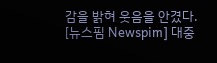감을 밝혀 웃음을 안겼다.
[뉴스핌 Newspim] 대중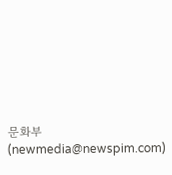문화부(newmedia@newspim.com)